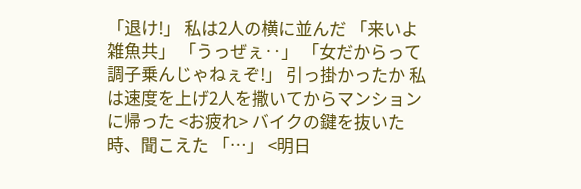「退け!」 私は2人の横に並んだ 「来いよ雑魚共」 「うっぜぇ‥」 「女だからって調子乗んじゃねぇぞ!」 引っ掛かったか 私は速度を上げ2人を撒いてからマンションに帰った <お疲れ> バイクの鍵を抜いた時、聞こえた 「…」 <明日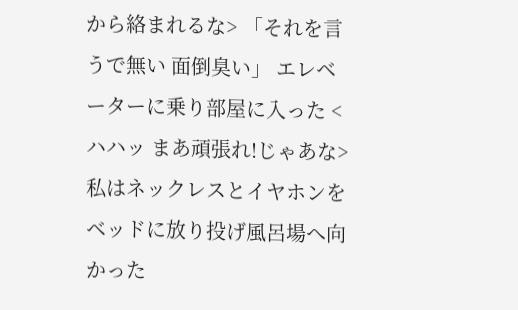から絡まれるな> 「それを言うで無い 面倒臭い」 エレベーターに乗り部屋に入った <ハハッ まあ頑張れ!じゃあな> 私はネックレスとイヤホンをベッドに放り投げ風呂場へ向かった